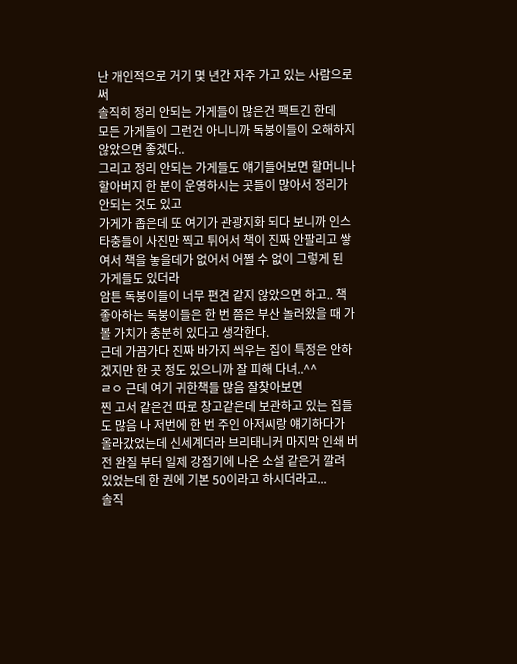난 개인적으로 거기 몇 년간 자주 가고 있는 사람으로써
솔직히 정리 안되는 가게들이 많은건 팩트긴 한데
모든 가게들이 그런건 아니니까 독붕이들이 오해하지 않았으면 좋겠다..
그리고 정리 안되는 가게들도 얘기들어보면 할머니나 할아버지 한 분이 운영하시는 곳들이 많아서 정리가 안되는 것도 있고
가게가 좁은데 또 여기가 관광지화 되다 보니까 인스타충들이 사진만 찍고 튀어서 책이 진짜 안팔리고 쌓여서 책을 놓을데가 없어서 어쩔 수 없이 그렇게 된 가게들도 있더라
암튼 독붕이들이 너무 편견 같지 않았으면 하고.. 책 좋아하는 독붕이들은 한 번 쯤은 부산 놀러왔을 때 가볼 가치가 충분히 있다고 생각한다.
근데 가끔가다 진짜 바가지 씌우는 집이 특정은 안하겠지만 한 곳 정도 있으니까 잘 피해 다녀..^^
ㄹㅇ 근데 여기 귀한책들 많음 잘찾아보면
찐 고서 같은건 따로 창고같은데 보관하고 있는 집들도 많음 나 저번에 한 번 주인 아저씨랑 얘기하다가 올라갔었는데 신세계더라 브리태니커 마지막 인쇄 버전 완질 부터 일제 강점기에 나온 소설 같은거 깔려 있었는데 한 권에 기본 50이라고 하시더라고...
솔직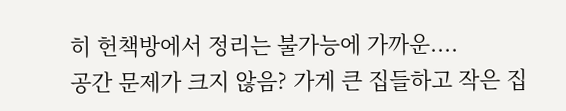히 헌책방에서 정리는 불가능에 가까운....
공간 문제가 크지 않음? 가게 큰 집들하고 작은 집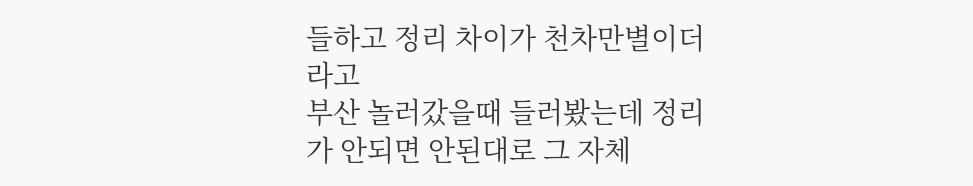들하고 정리 차이가 천차만별이더라고
부산 놀러갔을때 들러봤는데 정리가 안되면 안된대로 그 자체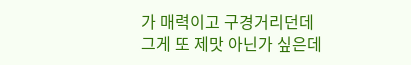가 매력이고 구경거리던데
그게 또 제맛 아닌가 싶은데